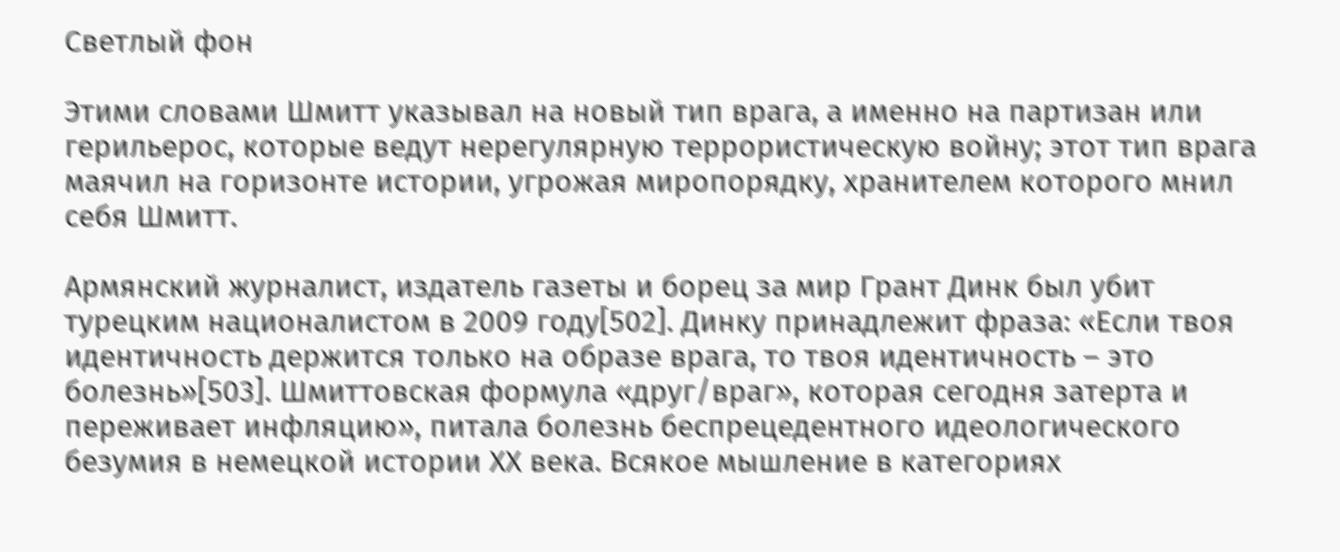Светлый фон

Этими словами Шмитт указывал на новый тип врага, а именно на партизан или герильерос, которые ведут нерегулярную террористическую войну; этот тип врага маячил на горизонте истории, угрожая миропорядку, хранителем которого мнил себя Шмитт.

Армянский журналист, издатель газеты и борец за мир Грант Динк был убит турецким националистом в 2009 году[502]. Динку принадлежит фраза: «Если твоя идентичность держится только на образе врага, то твоя идентичность – это болезнь»[503]. Шмиттовская формула «друг/враг», которая сегодня затерта и переживает инфляцию», питала болезнь беспрецедентного идеологического безумия в немецкой истории ХХ века. Всякое мышление в категориях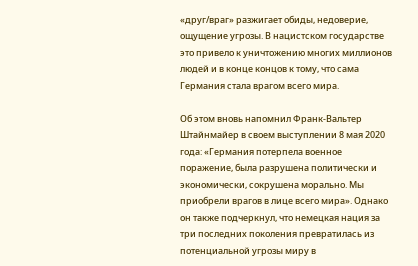«друг/враг» разжигает обиды, недоверие, ощущение угрозы. В нацистском государстве это привело к уничтожению многих миллионов людей и в конце концов к тому, что сама Германия стала врагом всего мира.

Об этом вновь напомнил Франк-Вальтер Штайнмайер в своем выступлении 8 мая 2020 года: «Германия потерпела военное поражение, была разрушена политически и экономически, сокрушена морально. Мы приобрели врагов в лице всего мира». Однако он также подчеркнул, что немецкая нация за три последних поколения превратилась из потенциальной угрозы миру в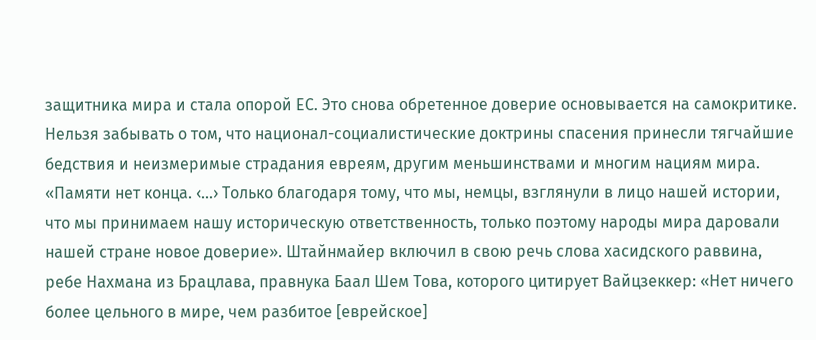защитника мира и стала опорой ЕС. Это снова обретенное доверие основывается на самокритике. Нельзя забывать о том, что национал-социалистические доктрины спасения принесли тягчайшие бедствия и неизмеримые страдания евреям, другим меньшинствами и многим нациям мира. «Памяти нет конца. ‹…› Только благодаря тому, что мы, немцы, взглянули в лицо нашей истории, что мы принимаем нашу историческую ответственность, только поэтому народы мира даровали нашей стране новое доверие». Штайнмайер включил в свою речь слова хасидского раввина, ребе Нахмана из Брацлава, правнука Баал Шем Това, которого цитирует Вайцзеккер: «Нет ничего более цельного в мире, чем разбитое [еврейское]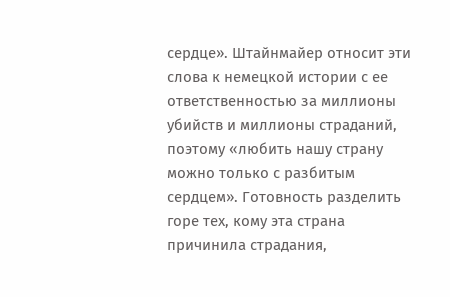сердце». Штайнмайер относит эти слова к немецкой истории с ее ответственностью за миллионы убийств и миллионы страданий, поэтому «любить нашу страну можно только с разбитым сердцем». Готовность разделить горе тех, кому эта страна причинила страдания,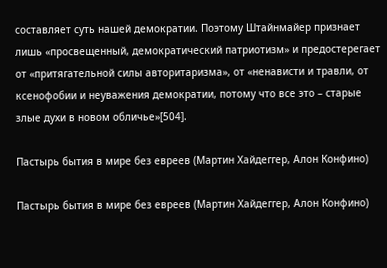составляет суть нашей демократии. Поэтому Штайнмайер признает лишь «просвещенный, демократический патриотизм» и предостерегает от «притягательной силы авторитаризма», от «ненависти и травли, от ксенофобии и неуважения демократии, потому что все это – старые злые духи в новом обличье»[504].

Пастырь бытия в мире без евреев (Мартин Хайдеггер, Алон Конфино)

Пастырь бытия в мире без евреев (Мартин Хайдеггер, Алон Конфино)